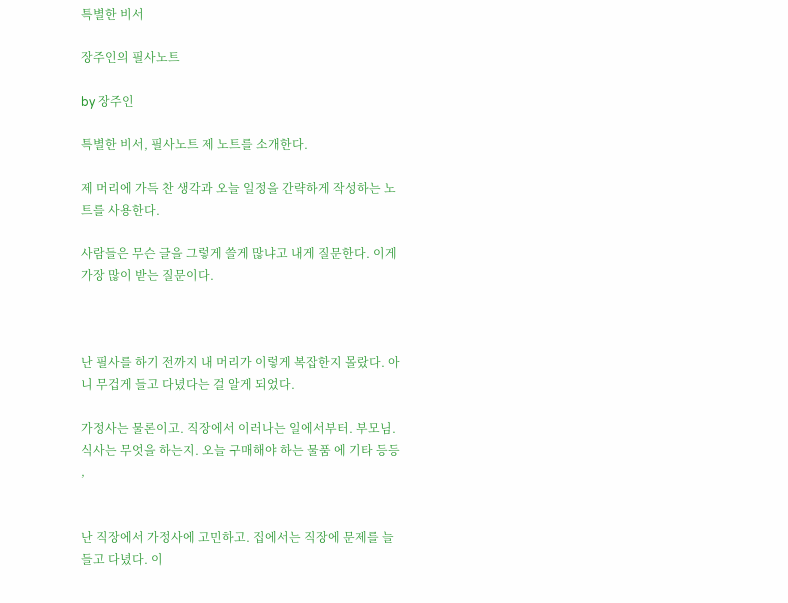특별한 비서

장주인의 필사노트

by 장주인

특별한 비서, 필사노트 제 노트를 소개한다.

제 머리에 가득 찬 생각과 오늘 일정을 간략하게 작성하는 노트를 사용한다.

사람들은 무슨 글을 그렇게 쓸게 많냐고 내게 질문한다. 이게 가장 많이 받는 질문이다.



난 필사를 하기 전까지 내 머리가 이렇게 복잡한지 몰랐다. 아니 무겁게 들고 다녔다는 걸 알게 되었다.

가정사는 물론이고. 직장에서 이러나는 일에서부터. 부모님. 식사는 무엇을 하는지. 오늘 구매해야 하는 물품 에 기타 등등 ,


난 직장에서 가정사에 고민하고. 집에서는 직장에 문제를 늘 들고 다녔다. 이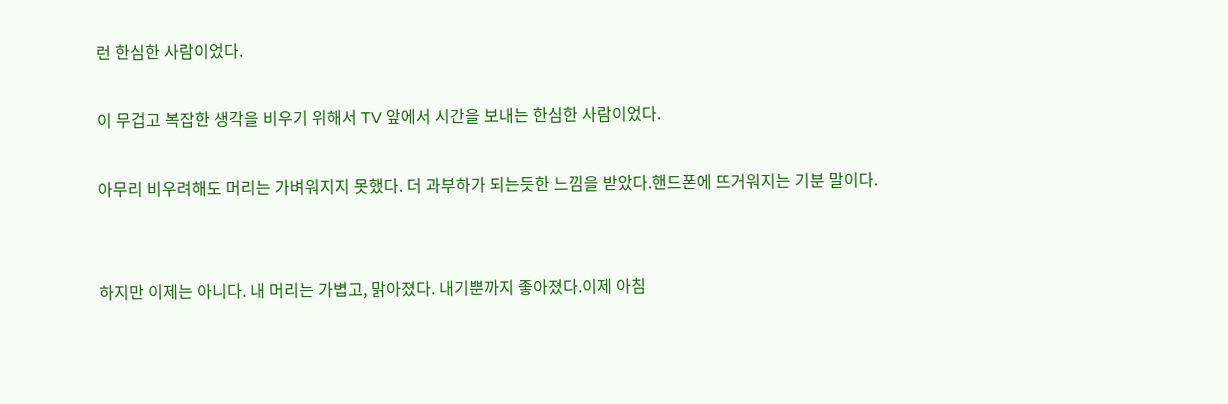런 한심한 사람이었다.

이 무겁고 복잡한 생각을 비우기 위해서 TV 앞에서 시간을 보내는 한심한 사람이었다.

아무리 비우려해도 머리는 가벼워지지 못했다. 더 과부하가 되는듯한 느낌을 받았다.핸드폰에 뜨거워지는 기분 말이다.


하지만 이제는 아니다. 내 머리는 가볍고, 맑아졌다. 내기뿐까지 좋아졌다.이제 아침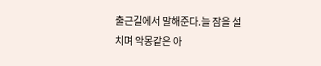출근길에서 말해준다.늘 잠을 설치며 악몽같은 아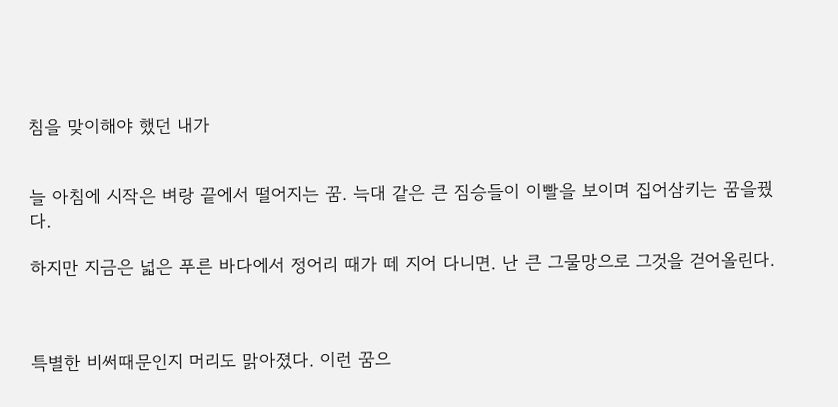침을 맞이해야 했던 내가


늘 아침에 시작은 벼랑 끝에서 떨어지는 꿈. 늑대 같은 큰 짐승들이 이빨을 보이며 집어삼키는 꿈을꿨다.

하지만 지금은 넓은 푸른 바다에서 정어리 때가 떼 지어 다니면. 난 큰 그물망으로 그것을 걷어올린다.



특별한 비써때문인지 머리도 맑아졌다. 이런 꿈으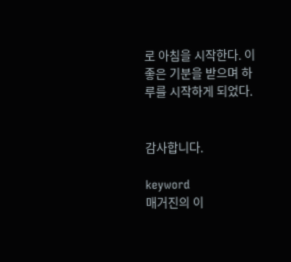로 아침을 시작한다. 이 좋은 기분을 받으며 하루를 시작하게 되었다.


감사합니다.

keyword
매거진의 이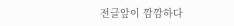전글앞이 깜깜하다